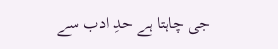جی چاہتا ہے حدِ ادب سے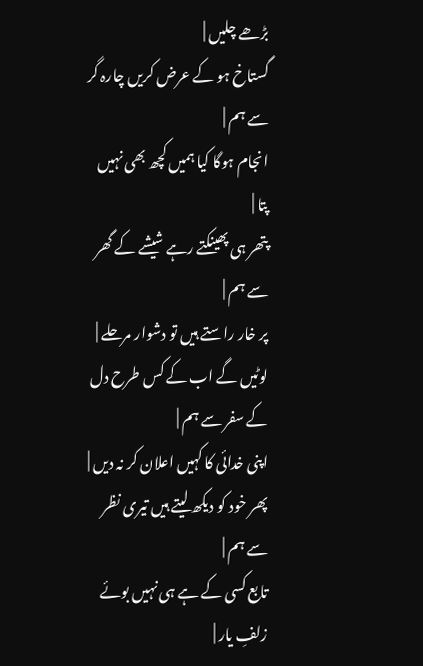بڑھے چلیں |
گستاخ ہو کے عرض کریں چارہ گر سے ہم |
انجام ہوگا کیا ہمیں کچھ بھی نہیں پتا |
پتھر ہی پھینکتے رہے شیشے کے گھر سے ہم |
پر خار راستے ہیں تو دشوار مرحلے |
لوٹیں گے اب کے کس طرح دل کے سفر سے ہم |
اپنی خدائی کا کہیں اعلان کر نہ دیں |
پھر خود کو دیکھ لیتے ہیں تیری نظر سے ہم |
تابع کسی کے ہے ہی نہیں بوئے زلفِ یار |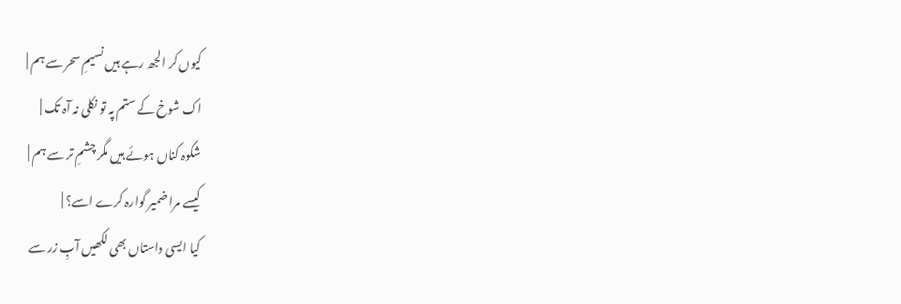کیوں کر الجھ رہے ہیں نسیمِ سحر سے ہم |
اک شوخ کے ستم پہ تو نکلی نہ آہ تک |
شکوہ کناں ہوئے ہیں مگر چشمِ تر سے ہم |
کیسے مرا ضمیر گوارہ کرے اسے؟ |
کیا ایسی داستاں بھی لکھیں آبِ زر سے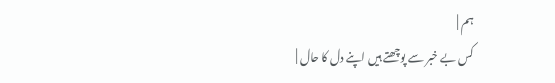ہم |
کس بے خبر سے پوچھتے ہیں اپنے دل کا حال |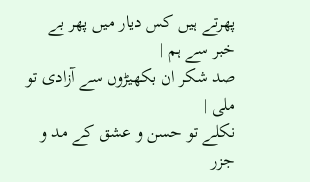پھرتے ہیں کس دیار میں پھر بے خبر سے ہم |
صد شکر ان بکھیڑوں سے آزادی تو ملی |
نکلے تو حسن و عشق کے مد و جزر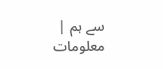سے ہم |
معلومات